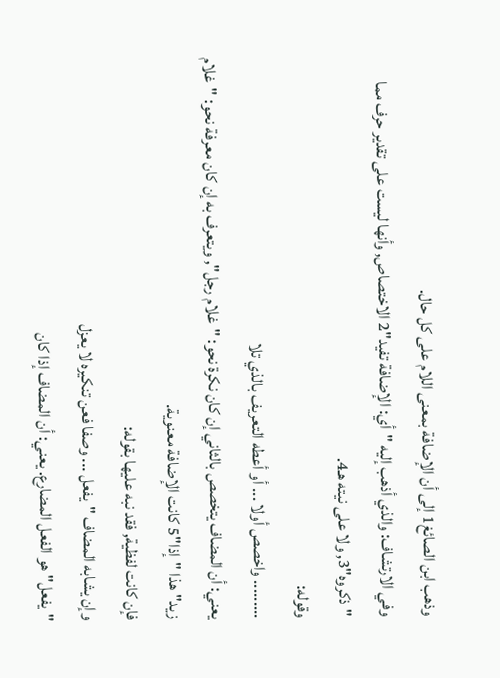وذهب ابن الصائغ1 إلى أن الإضافة بمعنى اللام على كل حال.
وفي الارتشاف: والذي أذهب إليه "أي: الإضافة تفيد"2 الاختصاص, وأنها ليست على تقدير حرف مما "ذكروه"3, ولا على نيته هـ4.
وقوله:
......... واخصص أولا ... أو أعطه التعريف بالذي تلا
يعني: أن المضاف يتخصص بالثاني إن كان نكرة نحو: "غلام رجل", ويتعرف به إن كان معرفة نحو: "غلام زيد" هذا "إذا"5 كانت الإضافة معنوية.
فإن كانت لفظية, فقد نبه عليها بقوله:
وإن يشابه المضاف "يفعل ... وصفا فعن تنكيره لا يعزل
"يفعل" هو الفعل المضارع. يعني: أن المضاف إذا كان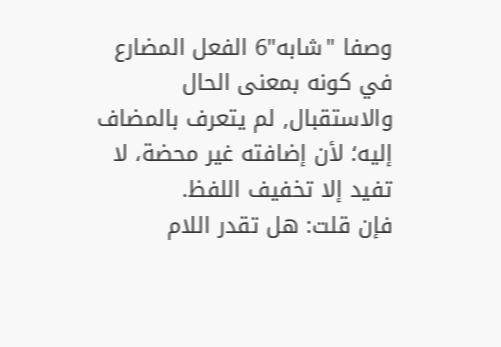وصفا "شابه"6 الفعل المضارع في كونه بمعنى الحال والاستقبال, لم يتعرف بالمضاف إليه؛ لأن إضافته غير محضة، لا تفيد إلا تخفيف اللفظ.
فإن قلت: هل تقدر اللام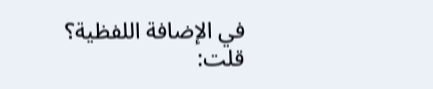في الإضافة اللفظية؟
قلت: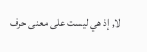لا, إذ هي ليست على معنى حرف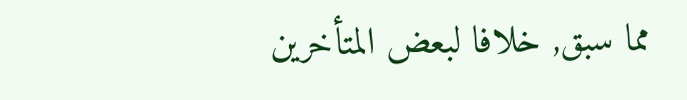مما سبق, خلافا لبعض المتأخرين